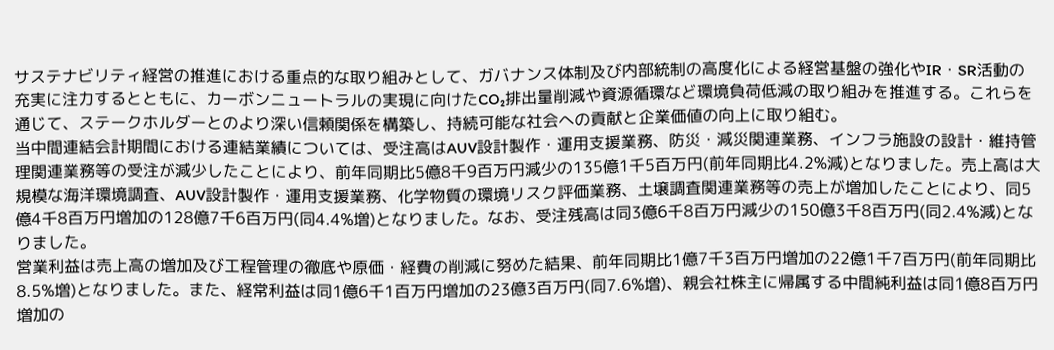サステナビリティ経営の推進における重点的な取り組みとして、ガバナンス体制及び内部統制の高度化による経営基盤の強化やIR・SR活動の充実に注力するとともに、カーボンニュートラルの実現に向けたCO₂排出量削減や資源循環など環境負荷低減の取り組みを推進する。これらを通じて、ステークホルダーとのより深い信頼関係を構築し、持続可能な社会への貢献と企業価値の向上に取り組む。
当中間連結会計期間における連結業績については、受注高はAUV設計製作・運用支援業務、防災・減災関連業務、インフラ施設の設計・維持管理関連業務等の受注が減少したことにより、前年同期比5億8千9百万円減少の135億1千5百万円(前年同期比4.2%減)となりました。売上高は大規模な海洋環境調査、AUV設計製作・運用支援業務、化学物質の環境リスク評価業務、土壌調査関連業務等の売上が増加したことにより、同5億4千8百万円増加の128億7千6百万円(同4.4%増)となりました。なお、受注残高は同3億6千8百万円減少の150億3千8百万円(同2.4%減)となりました。
営業利益は売上高の増加及び工程管理の徹底や原価・経費の削減に努めた結果、前年同期比1億7千3百万円増加の22億1千7百万円(前年同期比8.5%増)となりました。また、経常利益は同1億6千1百万円増加の23億3百万円(同7.6%増)、親会社株主に帰属する中間純利益は同1億8百万円増加の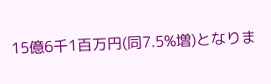15億6千1百万円(同7.5%増)となりま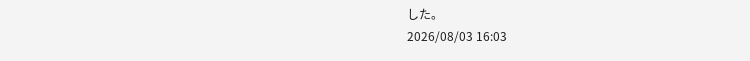した。
2026/08/03 16:03